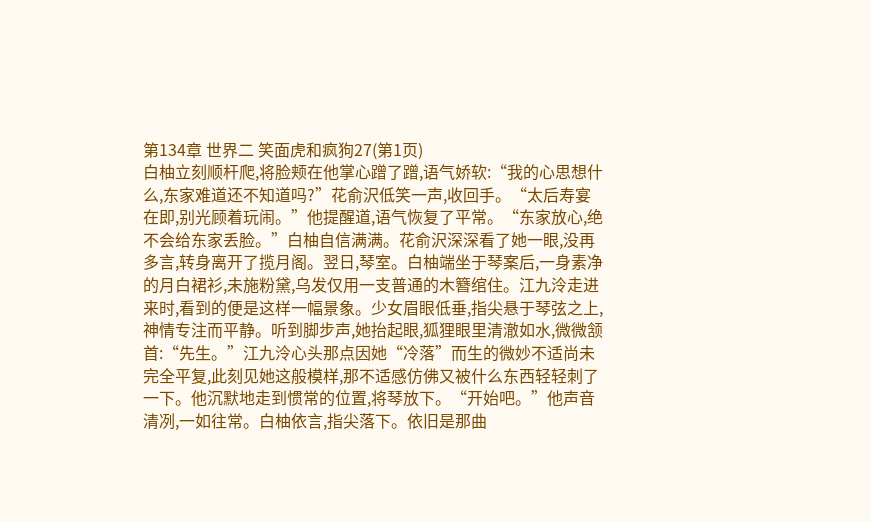第134章 世界二 笑面虎和疯狗27(第1页)
白柚立刻顺杆爬,将脸颊在他掌心蹭了蹭,语气娇软:“我的心思想什么,东家难道还不知道吗?”花俞沢低笑一声,收回手。“太后寿宴在即,别光顾着玩闹。”他提醒道,语气恢复了平常。“东家放心,绝不会给东家丢脸。”白柚自信满满。花俞沢深深看了她一眼,没再多言,转身离开了揽月阁。翌日,琴室。白柚端坐于琴案后,一身素净的月白裙衫,未施粉黛,乌发仅用一支普通的木簪绾住。江九泠走进来时,看到的便是这样一幅景象。少女眉眼低垂,指尖悬于琴弦之上,神情专注而平静。听到脚步声,她抬起眼,狐狸眼里清澈如水,微微颔首:“先生。”江九泠心头那点因她“冷落”而生的微妙不适尚未完全平复,此刻见她这般模样,那不适感仿佛又被什么东西轻轻刺了一下。他沉默地走到惯常的位置,将琴放下。“开始吧。”他声音清冽,一如往常。白柚依言,指尖落下。依旧是那曲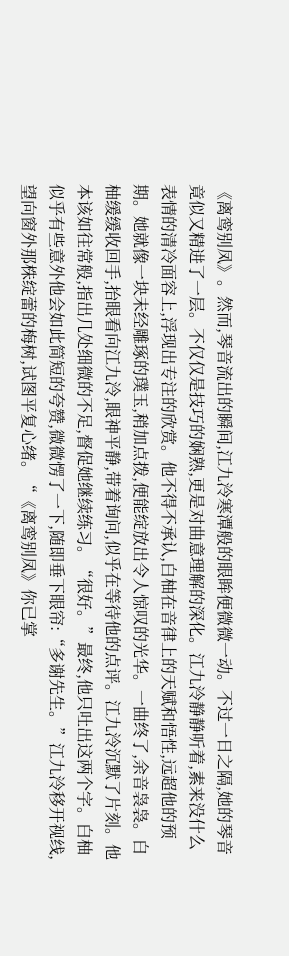《离鸾别凤》。然而,琴音流出的瞬间,江九泠寒潭般的眼眸便微微一动。不过一日之隔,她的琴音竟似又精进了一层。不仅仅是技巧的娴熟,更是对曲意理解的深化。江九泠静静听着,素来没什么表情的清冷面容上,浮现出专注的欣赏。他不得不承认,白柚在音律上的天赋和悟性,远超他的预期。她就像一块未经雕琢的璞玉,稍加点拨,便能绽放出令人惊叹的光华。一曲终了,余音袅袅。白柚缓缓收回手,抬眼看向江九泠,眼神平静,带着询问,似乎在等待他的点评。江九泠沉默了片刻。他本该如往常般,指出几处细微的不足,督促她继续练习。“很好。”最终,他只吐出这两个字。白柚似乎有些意外他会如此简短的夸赞,微微愣了一下,随即垂下眼帘:“多谢先生。”江九泠移开视线,望向窗外那株绽蕾的梅树,试图平复心绪。“《离鸾别凤》你已掌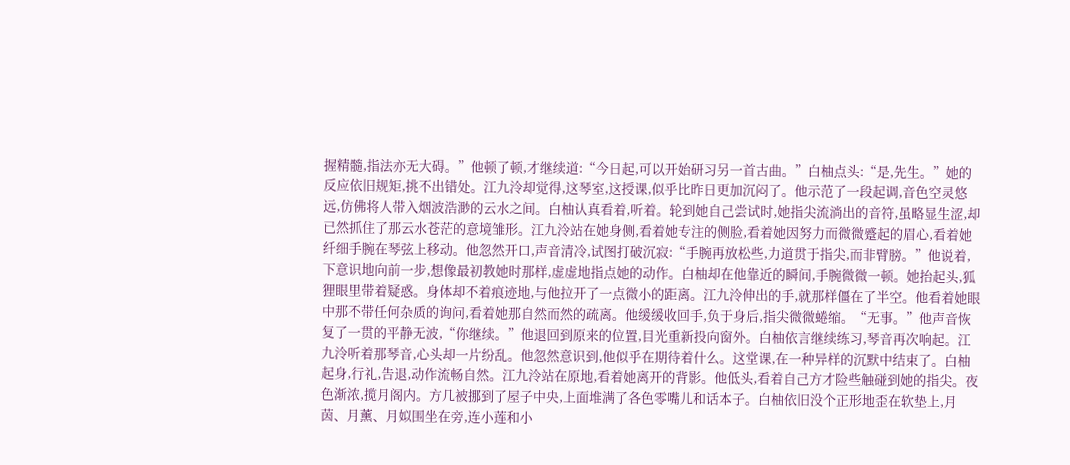握精髓,指法亦无大碍。”他顿了顿,才继续道:“今日起,可以开始研习另一首古曲。”白柚点头:“是,先生。”她的反应依旧规矩,挑不出错处。江九泠却觉得,这琴室,这授课,似乎比昨日更加沉闷了。他示范了一段起调,音色空灵悠远,仿佛将人带入烟波浩渺的云水之间。白柚认真看着,听着。轮到她自己尝试时,她指尖流淌出的音符,虽略显生涩,却已然抓住了那云水苍茫的意境雏形。江九泠站在她身侧,看着她专注的侧脸,看着她因努力而微微蹙起的眉心,看着她纤细手腕在琴弦上移动。他忽然开口,声音清冷,试图打破沉寂:“手腕再放松些,力道贯于指尖,而非臂膀。”他说着,下意识地向前一步,想像最初教她时那样,虚虚地指点她的动作。白柚却在他靠近的瞬间,手腕微微一顿。她抬起头,狐狸眼里带着疑惑。身体却不着痕迹地,与他拉开了一点微小的距离。江九泠伸出的手,就那样僵在了半空。他看着她眼中那不带任何杂质的询问,看着她那自然而然的疏离。他缓缓收回手,负于身后,指尖微微蜷缩。“无事。”他声音恢复了一贯的平静无波,“你继续。”他退回到原来的位置,目光重新投向窗外。白柚依言继续练习,琴音再次响起。江九泠听着那琴音,心头却一片纷乱。他忽然意识到,他似乎在期待着什么。这堂课,在一种异样的沉默中结束了。白柚起身,行礼,告退,动作流畅自然。江九泠站在原地,看着她离开的背影。他低头,看着自己方才险些触碰到她的指尖。夜色渐浓,揽月阁内。方几被挪到了屋子中央,上面堆满了各色零嘴儿和话本子。白柚依旧没个正形地歪在软垫上,月茵、月薰、月姒围坐在旁,连小莲和小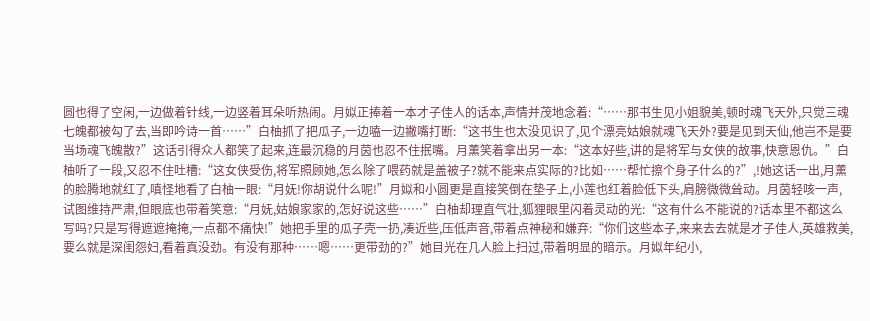圆也得了空闲,一边做着针线,一边竖着耳朵听热闹。月姒正捧着一本才子佳人的话本,声情并茂地念着:“……那书生见小姐貌美,顿时魂飞天外,只觉三魂七魄都被勾了去,当即吟诗一首……”白柚抓了把瓜子,一边嗑一边撇嘴打断:“这书生也太没见识了,见个漂亮姑娘就魂飞天外?要是见到天仙,他岂不是要当场魂飞魄散?”这话引得众人都笑了起来,连最沉稳的月茵也忍不住抿嘴。月薰笑着拿出另一本:“这本好些,讲的是将军与女侠的故事,快意恩仇。”白柚听了一段,又忍不住吐槽:“这女侠受伤,将军照顾她,怎么除了喂药就是盖被子?就不能来点实际的?比如……帮忙擦个身子什么的?”,!她这话一出,月薰的脸腾地就红了,嗔怪地看了白柚一眼:“月妩!你胡说什么呢!”月姒和小圆更是直接笑倒在垫子上,小莲也红着脸低下头,肩膀微微耸动。月茵轻咳一声,试图维持严肃,但眼底也带着笑意:“月妩,姑娘家家的,怎好说这些……”白柚却理直气壮,狐狸眼里闪着灵动的光:“这有什么不能说的?话本里不都这么写吗?只是写得遮遮掩掩,一点都不痛快!”她把手里的瓜子壳一扔,凑近些,压低声音,带着点神秘和嫌弃:“你们这些本子,来来去去就是才子佳人,英雄救美,要么就是深闺怨妇,看着真没劲。有没有那种……嗯……更带劲的?”她目光在几人脸上扫过,带着明显的暗示。月姒年纪小,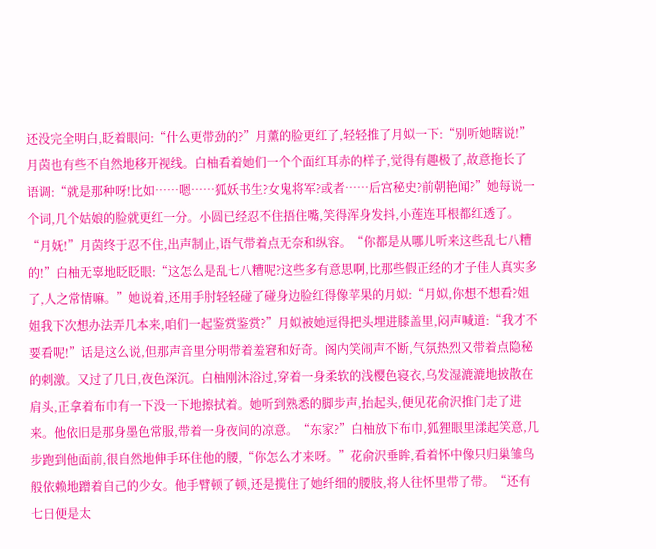还没完全明白,眨着眼问:“什么更带劲的?”月薰的脸更红了,轻轻推了月姒一下:“别听她瞎说!”月茵也有些不自然地移开视线。白柚看着她们一个个面红耳赤的样子,觉得有趣极了,故意拖长了语调:“就是那种呀!比如……嗯……狐妖书生?女鬼将军?或者……后宫秘史?前朝艳闻?”她每说一个词,几个姑娘的脸就更红一分。小圆已经忍不住捂住嘴,笑得浑身发抖,小莲连耳根都红透了。“月妩!”月茵终于忍不住,出声制止,语气带着点无奈和纵容。“你都是从哪儿听来这些乱七八糟的!”白柚无辜地眨眨眼:“这怎么是乱七八糟呢?这些多有意思啊,比那些假正经的才子佳人真实多了,人之常情嘛。”她说着,还用手肘轻轻碰了碰身边脸红得像苹果的月姒:“月姒,你想不想看?姐姐我下次想办法弄几本来,咱们一起鉴赏鉴赏?”月姒被她逗得把头埋进膝盖里,闷声喊道:“我才不要看呢!”话是这么说,但那声音里分明带着羞窘和好奇。阁内笑闹声不断,气氛热烈又带着点隐秘的刺激。又过了几日,夜色深沉。白柚刚沐浴过,穿着一身柔软的浅樱色寝衣,乌发湿漉漉地披散在肩头,正拿着布巾有一下没一下地擦拭着。她听到熟悉的脚步声,抬起头,便见花俞沢推门走了进来。他依旧是那身墨色常服,带着一身夜间的凉意。“东家?”白柚放下布巾,狐狸眼里漾起笑意,几步跑到他面前,很自然地伸手环住他的腰,“你怎么才来呀。”花俞沢垂眸,看着怀中像只归巢雏鸟般依赖地蹭着自己的少女。他手臂顿了顿,还是揽住了她纤细的腰肢,将人往怀里带了带。“还有七日便是太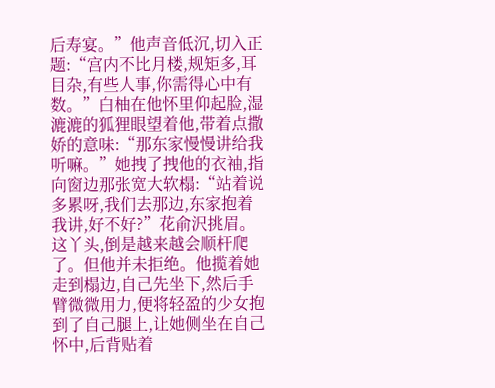后寿宴。”他声音低沉,切入正题:“宫内不比月楼,规矩多,耳目杂,有些人事,你需得心中有数。”白柚在他怀里仰起脸,湿漉漉的狐狸眼望着他,带着点撒娇的意味:“那东家慢慢讲给我听嘛。”她拽了拽他的衣袖,指向窗边那张宽大软榻:“站着说多累呀,我们去那边,东家抱着我讲,好不好?”花俞沢挑眉。这丫头,倒是越来越会顺杆爬了。但他并未拒绝。他揽着她走到榻边,自己先坐下,然后手臂微微用力,便将轻盈的少女抱到了自己腿上,让她侧坐在自己怀中,后背贴着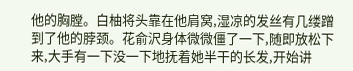他的胸膛。白柚将头靠在他肩窝,湿凉的发丝有几缕蹭到了他的脖颈。花俞沢身体微微僵了一下,随即放松下来,大手有一下没一下地抚着她半干的长发,开始讲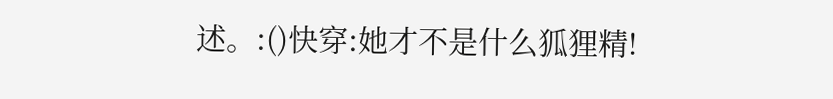述。:()快穿:她才不是什么狐狸精!